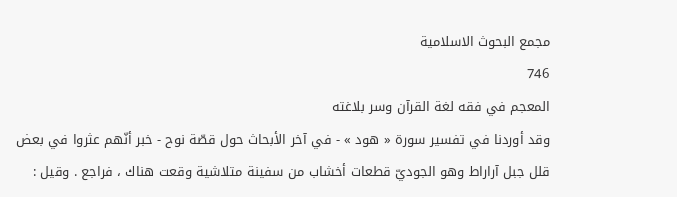مجمع البحوث الاسلامية
746
المعجم في فقه لغة القرآن وسر بلاغته
وقد أوردنا في تفسير سورة « هود » - في آخر الأبحاث حول قصّة نوح - خبر أنّهم عثروا في بعض قلل جبل آراراط وهو الجوديّ قطعات أخشاب من سفينة متلاشية وقعت هناك ، فراجع . وقيل :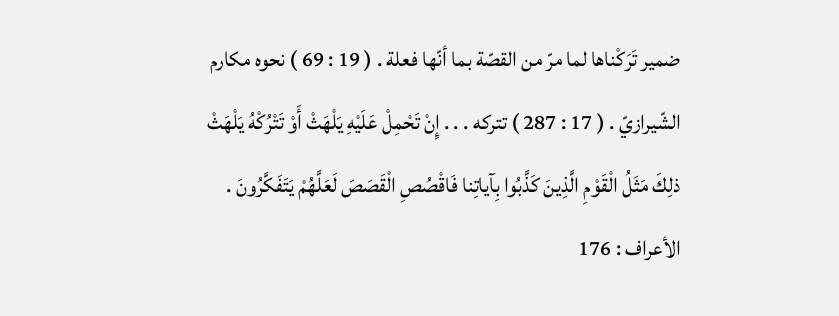ضمير تَرَكْناها لما مرّ من القصّة بما أنّها فعلة . ( 19 : 69 ) نحوه مكارم الشّيرازيّ . ( 17 : 287 ) تتركه . . . إِنْ تَحْمِلْ عَلَيْهِ يَلْهَثْ أَوْ تَتْرُكْهُ يَلْهَثْ ذلِكَ مَثَلُ الْقَوْمِ الَّذِينَ كَذَّبُوا بِآياتِنا فَاقْصُصِ الْقَصَصَ لَعَلَّهُمْ يَتَفَكَّرُونَ . الأعراف : 176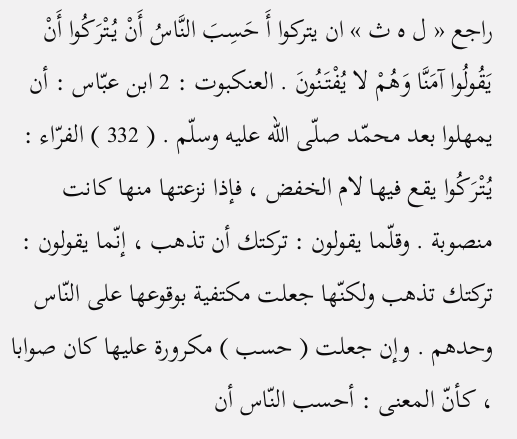راجع « ل ه ث » ان يتركوا أَ حَسِبَ النَّاسُ أَنْ يُتْرَكُوا أَنْ يَقُولُوا آمَنَّا وَهُمْ لا يُفْتَنُونَ . العنكبوت : 2 ابن عبّاس : أن يمهلوا بعد محمّد صلّى اللّه عليه وسلّم . ( 332 ) الفرّاء : يُتْرَكُوا يقع فيها لام الخفض ، فإذا نزعتها منها كانت منصوبة . وقلّما يقولون : تركتك أن تذهب ، إنّما يقولون : تركتك تذهب ولكنّها جعلت مكتفية بوقوعها على النّاس وحدهم . وإن جعلت ( حسب ) مكرورة عليها كان صوابا ، كأنّ المعنى : أحسب النّاس أن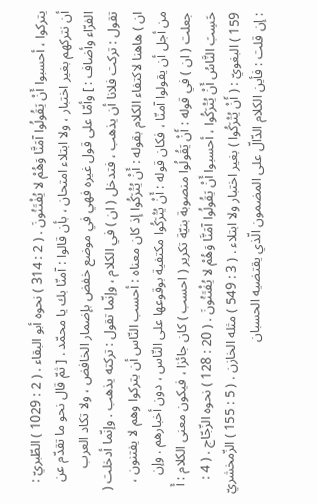يتركوا ، أحسبوا أَنْ يَقُولُوا آمَنَّا وَهُمْ لا يُفْتَنُونَ . ( 2 : 314 ) نحوه أبو البقاء . ( 2 : 1029 ) الطّبريّ : أن نتركهم بغير اختبار ، ولا ابتلاء امتحان ، بأن قالوا : آمنّا بك يا محمّد . [ ثمّ قال نحو ما تقدّم عن الفرّاء وأضاف : ] وأمّا على قول غيره فهي في موضع خفض بإضمار الخافض ، ولا تكاد العرب تقول : تركت فلانا أن يذهب ، فتدخل ( ان ) في الكلام ، وإنّما تقول : تركته يذهب . وإنّما أدخلت ( ان ) هاهنا لاكتفاء الكلام بقوله : أَنْ يُتْرَكُوا إذ كان معناه : أحسب النّاس أن يتركوا وهم لا يفتنون ، من أجل أن يقولوا آمنّا ، فكان قوله : أَنْ يُتْرَكُوا مكتفية بوقوعها على النّاس ، دون أخبارهم . وإن جعلت ( ان ) في قوله : أَنْ يَقُولُوا منصوبة بنيّة تكرير ( احسب ) كان جائزا ، فيكون معنى الكلام : أَ حَسِبَ النَّاسُ أَنْ يُتْرَكُوا ، أحسبوا أَنْ يَقُولُوا آمَنَّا وَهُمْ لا يُفْتَنُونَ . ( 20 : 128 ) نحوه الزّجّاج . ( 4 : 159 ) البغويّ : ( أَنْ يُتْرَكُوا ) بغير اختبار ولا ابتلاء . ( 3 : 549 ) مثله الخازن . ( 5 : 155 ) الزّمخشريّ : إن قلت : فأين الكلام الدّالّ على المضمون الّذي يقتضيه الحسبان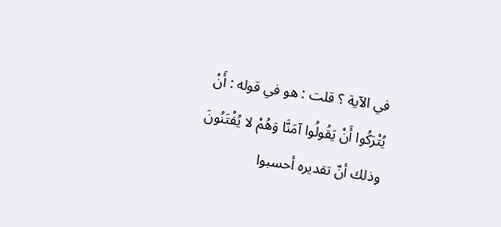في الآية ؟ قلت : هو في قوله : أَنْ يُتْرَكُوا أَنْ يَقُولُوا آمَنَّا وَهُمْ لا يُفْتَنُونَ وذلك أنّ تقديره أحسبوا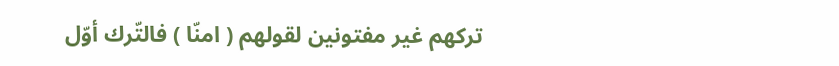تركهم غير مفتونين لقولهم ( امنّا ) فالتّرك أوّل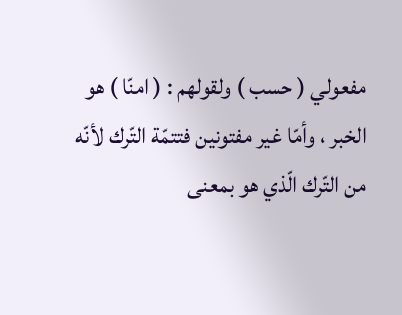مفعولي ( حسب ) ولقولهم : ( امنّا ) هو الخبر ، وأمّا غير مفتونين فتتمّة التّرك لأنّه من التّرك الّذي هو بمعنى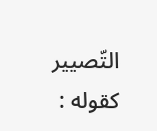التّصيير كقوله :